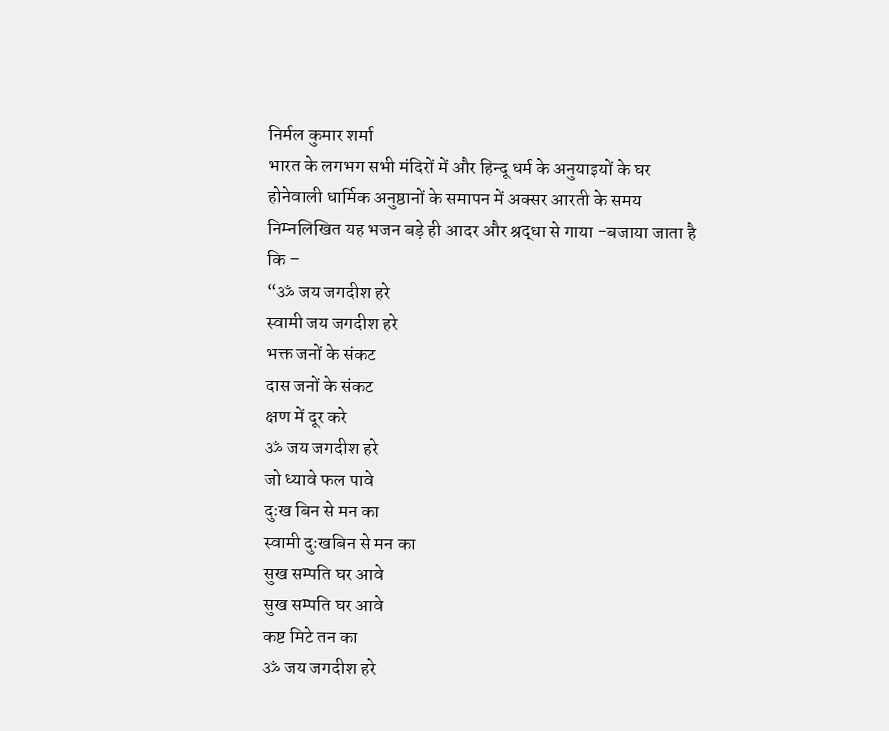निर्मल कुमार शर्मा
भारत के लगभग सभी मंदिरों में और हिन्दू धर्म के अनुयाइयों के घर होनेवाली धार्मिक अनुष्ठानों के समापन में अक्सर आरती के समय निम्नलिखित यह भजन बड़े ही आदर और श्रद्धा से गाया -बजाया जाता है कि –
“ॐ जय जगदीश हरे
स्वामी जय जगदीश हरे
भक्त जनों के संकट
दास जनों के संकट
क्षण में दूर करे
ॐ जय जगदीश हरे
जो ध्यावे फल पावे
दुःख बिन से मन का
स्वामी दुःखबिन से मन का
सुख सम्पति घर आवे
सुख सम्पति घर आवे
कष्ट मिटे तन का
ॐ जय जगदीश हरे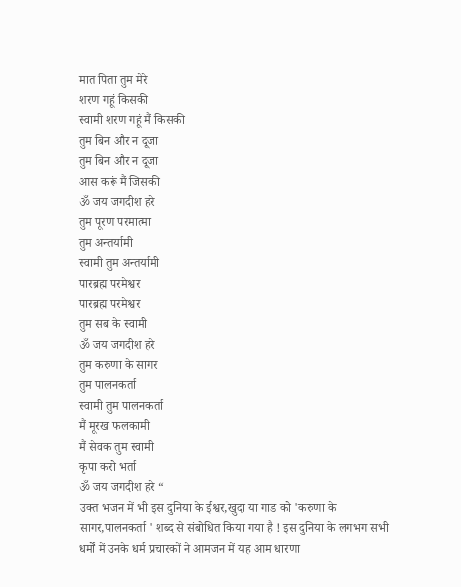मात पिता तुम मेरे
शरण गहूं किसकी
स्वामी शरण गहूं मैं किसकी
तुम बिन और न दूजा
तुम बिन और न दूजा
आस करूं मैं जिसकी
ॐ जय जगदीश हरे
तुम पूरण परमात्मा
तुम अन्तर्यामी
स्वामी तुम अन्तर्यामी
पारब्रह्म परमेश्वर
पारब्रह्म परमेश्वर
तुम सब के स्वामी
ॐ जय जगदीश हरे
तुम करुणा के सागर
तुम पालनकर्ता
स्वामी तुम पालनकर्ता
मैं मूरख फलकामी
मैं सेवक तुम स्वामी
कृपा करो भर्ता
ॐ जय जगदीश हरे “
उक्त भजन में भी इस दुनिया के ईश्वर,खुदा या गाड को 'करुणा के सागर,पालनकर्ता ' शब्द से संबोधित किया गया है ! इस दुनिया के लगभग सभी धर्मों में उनके धर्म प्रचारकों ने आमजन में यह आम धारणा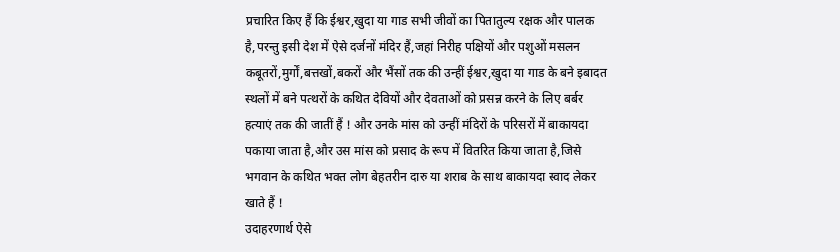प्रचारित किए हैं कि ईश्वर,खुदा या गाड सभी जीवों का पितातुल्य रक्षक और पालक है,परन्तु इसी देश में ऐसे दर्जनों मंदिर हैं,जहां निरीह पक्षियों और पशुओं मसलन कबूतरों,मुर्गों,बत्तखों,बकरों और भैंसों तक की उन्हीं ईश्वर,खुदा या गाड के बने इबादत स्थलों में बने पत्थरों के कथित देवियों और देवताओं को प्रसन्न करने के लिए बर्बर हत्याएं तक की जातीं हैं ! और उनके मांस को उन्हीं मंदिरों के परिसरों में बाकायदा पकाया जाता है,और उस मांस को प्रसाद के रूप में वितरित किया जाता है,जिसे भगवान के कथित भक्त लोग बेहतरीन दारु या शराब के साथ बाकायदा स्वाद लेकर खाते हैं !
उदाहरणार्थ ऐसे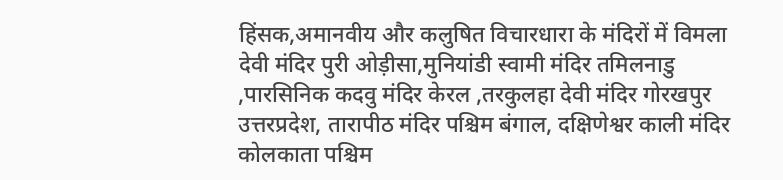हिंसक,अमानवीय और कलुषित विचारधारा के मंदिरों में विमला देवी मंदिर पुरी ओड़ीसा,मुनियांडी स्वामी मंदिर तमिलनाडु ,पारसिनिक कदवु मंदिर केरल ,तरकुलहा देवी मंदिर गोरखपुर उत्तरप्रदेश, तारापीठ मंदिर पश्चिम बंगाल, दक्षिणेश्वर काली मंदिर कोलकाता पश्चिम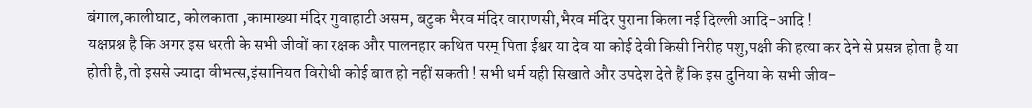बंगाल,कालीघाट, कोलकाता ,कामाख्या मंदिर गुवाहाटी असम, बटुक भैरव मंदिर वाराणसी,भैरव मंदिर पुराना किला नई दिल्ली आदि-आदि !
यक्षप्रश्न है कि अगर इस धरती के सभी जीवों का रक्षक और पालनहार कथित परम् पिता ईश्वर या देव या कोई देवी किसी निरीह पशु,पक्षी की हत्या कर देने से प्रसन्न होता है या होती है,तो इससे ज्यादा वीभत्स,इंसानियत विरोधी कोई बात हो नहीं सकती ! सभी धर्म यही सिखाते और उपदेश देते हैं कि इस दुनिया के सभी जीव-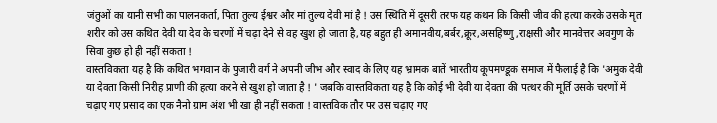जंतुओं का यानी सभी का पालनकर्ता, पिता तुल्य ईश्वर और मां तुल्य देवी मां है ! उस स्थिति में दूसरी तरफ यह कथन कि किसी जीव की हत्या करके उसके मृत शरीर को उस कथित देवी या देव के चरणों में चढ़ा देने से वह खुश हो जाता है,यह बहुत ही अमानवीय,बर्बर,क्रूर,असहिष्णु ,राक्षसी और मानवेत्तर अवगुण के सिवा कुछ हो ही नहीं सकता !
वास्तविकता यह है कि कथित भगवान के पुजारी वर्ग ने अपनी जीभ और स्वाद के लिए यह भ्रामक बातें भारतीय कूपमण्डूक समाज में फैलाई है कि 'अमुक देवी या देवता किसी निरीह प्राणी की हत्या करने से खुश हो जाता है ! ' जबकि वास्तविकता यह है कि कोई भी देवी या देवता की पत्थर की मूर्ति उसके चरणों में चढ़ाए गए प्रसाद का एक नैनो ग्राम अंश भी खा ही नहीं सकता ! वास्तविक तौर पर उस चढ़ाए गए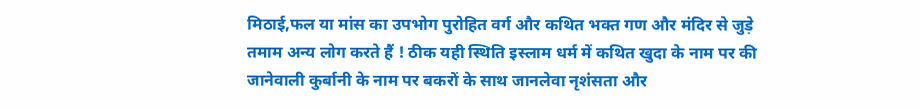मिठाई,फल या मांस का उपभोग पुरोहित वर्ग और कथित भक्त गण और मंदिर से जुड़े तमाम अन्य लोग करते हैं ! ठीक यही स्थिति इस्लाम धर्म में कथित खुदा के नाम पर की जानेवाली कुर्बानी के नाम पर बकरों के साथ जानलेवा नृशंसता और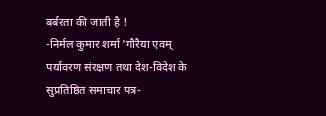बर्बरता की जाती है !
-निर्मल कुमार शर्मा 'गौरैया एवम् पर्यावरण संरक्षण तथा देश-विदेश के सुप्रतिष्ठित समाचार पत्र-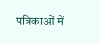पत्रिकाओं में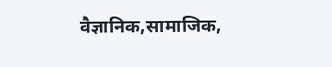वैज्ञानिक,सामाजिक,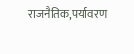राजनैतिक,पर्यावरण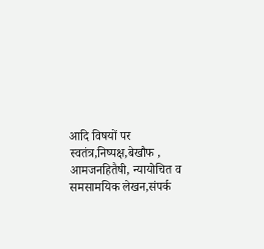आदि विषयों पर स्वतंत्र,निष्पक्ष,बेखौफ , आमजनहितैषी, न्यायोचित व समसामयिक लेखन,संपर्क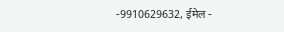-9910629632, ईमेल -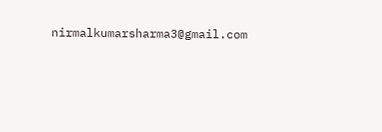nirmalkumarsharma3@gmail.com